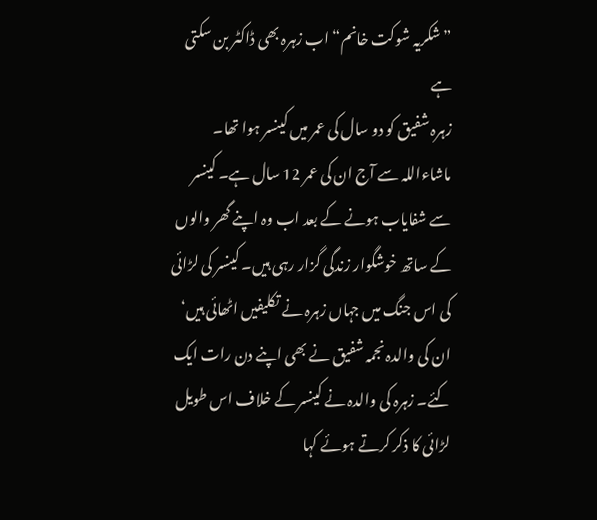”شکریہ شوکت خانم“ اب زہرہ بھی ڈاکٹر بن سکتی ہے
زہرہ شفیق کو دو سال کی عمر میں کینسر ہوا تھا۔ ماشاءاللہ سے آج ان کی عمر 12 سال ہے۔ کینسر سے شفایاب ہونے کے بعد اب وہ اپنے گھر والوں کے ساتھ خوشگوار زندگی گزار رہی ہیں۔ کینسر کی لڑائی کی اس جنگ میں جہاں زہرہ نے تکلیفیں اٹھائی ہیں‘ ان کی والدہ نجمہ شفیق نے بھی اپنے دن رات ایک کئے۔ زہرہ کی والدہ نے کینسر کے خلاف اس طویل لڑائی کا ذکر کرتے ہوئے کہا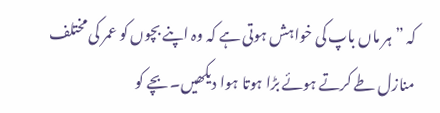کہ ”ہر ماں باپ کی خواہش ہوتی ہے کہ وہ اپنے بچوں کو عمر کی مختلف منازل طے کرتے ہوئے بڑا ہوتا ہوا دیکھیں۔ بچے کو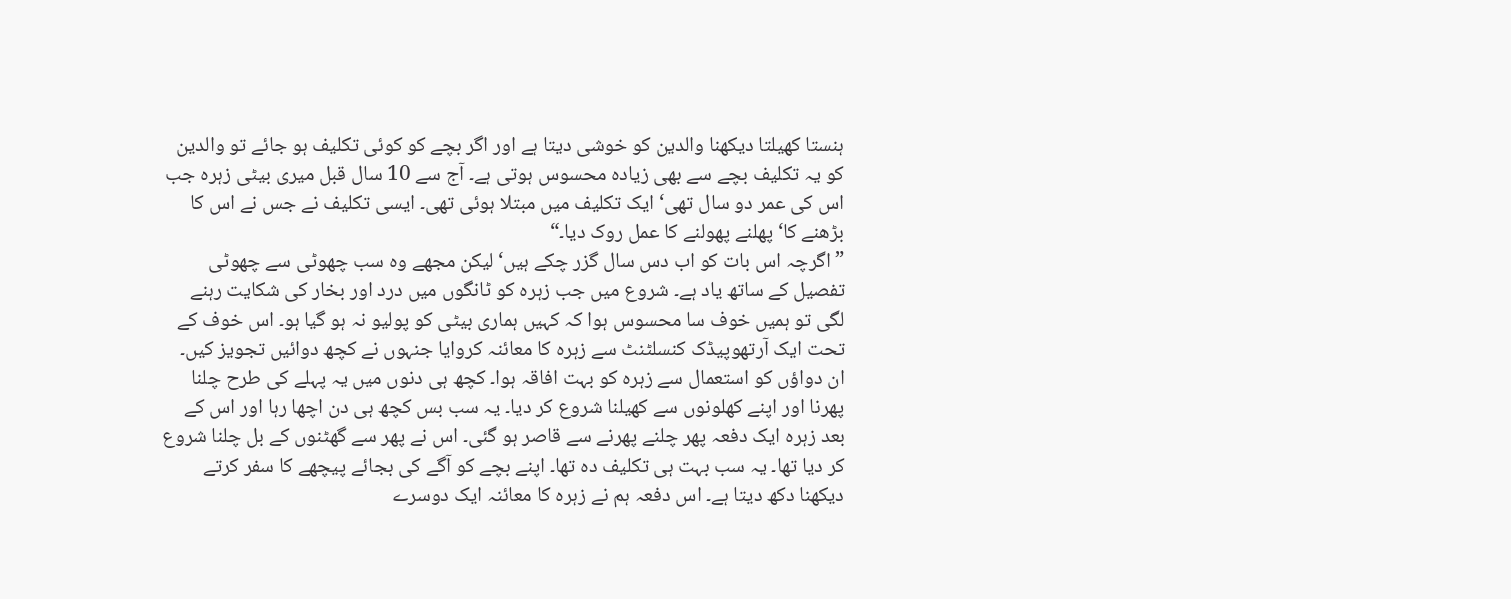ہنستا کھیلتا دیکھنا والدین کو خوشی دیتا ہے اور اگر بچے کو کوئی تکلیف ہو جائے تو والدین کو یہ تکلیف بچے سے بھی زیادہ محسوس ہوتی ہے۔ آج سے 10 سال قبل میری بیٹی زہرہ جب اس کی عمر دو سال تھی‘ ایک تکلیف میں مبتلا ہوئی تھی۔ ایسی تکلیف نے جس نے اس کا بڑھنے کا‘ پھلنے پھولنے کا عمل روک دیا۔“
”اگرچہ اس بات کو اب دس سال گزر چکے ہیں‘ لیکن مجھے وہ سب چھوٹی سے چھوٹی تفصیل کے ساتھ یاد ہے۔ شروع میں جب زہرہ کو ٹانگوں میں درد اور بخار کی شکایت رہنے لگی تو ہمیں خوف سا محسوس ہوا کہ کہیں ہماری بیٹی کو پولیو نہ ہو گیا ہو۔ اس خوف کے تحت ایک آرتھوپیڈک کنسلٹنٹ سے زہرہ کا معائنہ کروایا جنہوں نے کچھ دوائیں تجویز کیں۔ ان دواؤں کو استعمال سے زہرہ کو بہت افاقہ ہوا۔ کچھ ہی دنوں میں یہ پہلے کی طرح چلنا پھرنا اور اپنے کھلونوں سے کھیلنا شروع کر دیا۔ یہ سب بس کچھ ہی دن اچھا رہا اور اس کے بعد زہرہ ایک دفعہ پھر چلنے پھرنے سے قاصر ہو گئی۔ اس نے پھر سے گھٹنوں کے بل چلنا شروع کر دیا تھا۔ یہ سب بہت ہی تکلیف دہ تھا۔ اپنے بچے کو آگے کی بجائے پیچھے کا سفر کرتے دیکھنا دکھ دیتا ہے۔ اس دفعہ ہم نے زہرہ کا معائنہ ایک دوسرے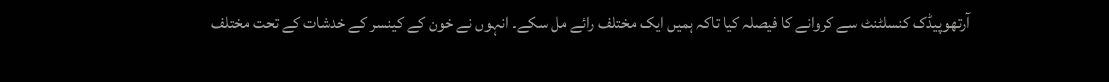آرتھوپیڈک کنسلٹنٹ سے کروانے کا فیصلہ کیا تاکہ ہمیں ایک مختلف رائے مل سکے۔ انہوں نے خون کے کینسر کے خدشات کے تحت مختلف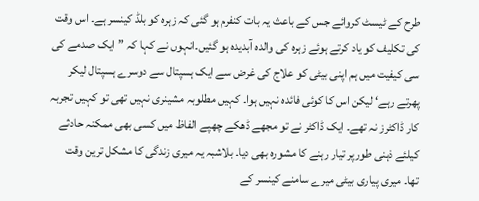طرح کے ٹیسٹ کروائے جس کے باعث یہ بات کنفرم ہو گئی کہ زہرہ کو بلڈ کینسر ہے۔ اس وقت کی تکلیف کو یاد کرتے ہوئے زہرہ کی والدہ آبدیدہ ہو گئیں۔انہوں نے کہا کہ ”ایک صدمے کی سی کیفیت میں ہم اپنی بیٹی کو علاج کی غرض سے ایک ہسپتال سے دوسرے ہسپتال لیکر پھرتے رہے‘ لیکن اس کا کوئی فائدہ نہیں ہوا۔ کہیں مطلوبہ مشینری نہیں تھی تو کہیں تجربہ کار ڈاکٹرز نہ تھے۔ ایک ڈاکٹر نے تو مجھے ڈھکے چھپے الفاظ میں کسی بھی ممکنہ حادثے کیلئے ذہنی طورپر تیار رہنے کا مشورہ بھی دیا۔ بلاشبہ یہ میری زندگی کا مشکل ترین وقت تھا۔ میری پیاری بیٹی میرے سامنے کینسر کے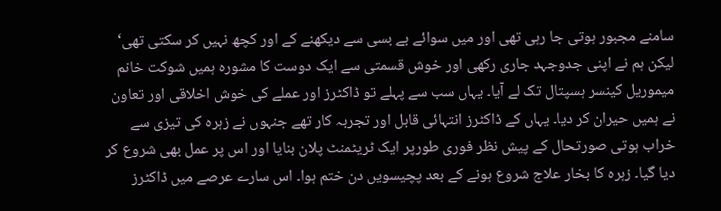سامنے مجبور ہوتی جا رہی تھی اور میں سوائے بے بسی سے دیکھنے کے اور کچھ نہیں کر سکتی تھی‘ لیکن ہم نے اپنی جدوجہد جاری رکھی اور خوش قسمتی سے ایک دوست کا مشورہ ہمیں شوکت خانم میموریل کینسر ہسپتال تک لے آیا۔ یہاں سب سے پہلے تو ڈاکٹرز اور عملے کی خوش اخلاقی اور تعاون نے ہمیں حیران کر دیا۔ یہاں کے ڈاکٹرز انتہائی قابل اور تجربہ کار تھے جنہوں نے زہرہ کی تیزی سے خراب ہوتی صورتحال کے پیش نظر فوری طورپر ایک ٹریٹمنٹ پلان بنایا اور اس پر عمل بھی شروع کر دیا گیا۔ زہرہ کا بخار علاج شروع ہونے کے بعد پچیسویں دن ختم ہوا۔ اس سارے عرصے میں ڈاکٹرز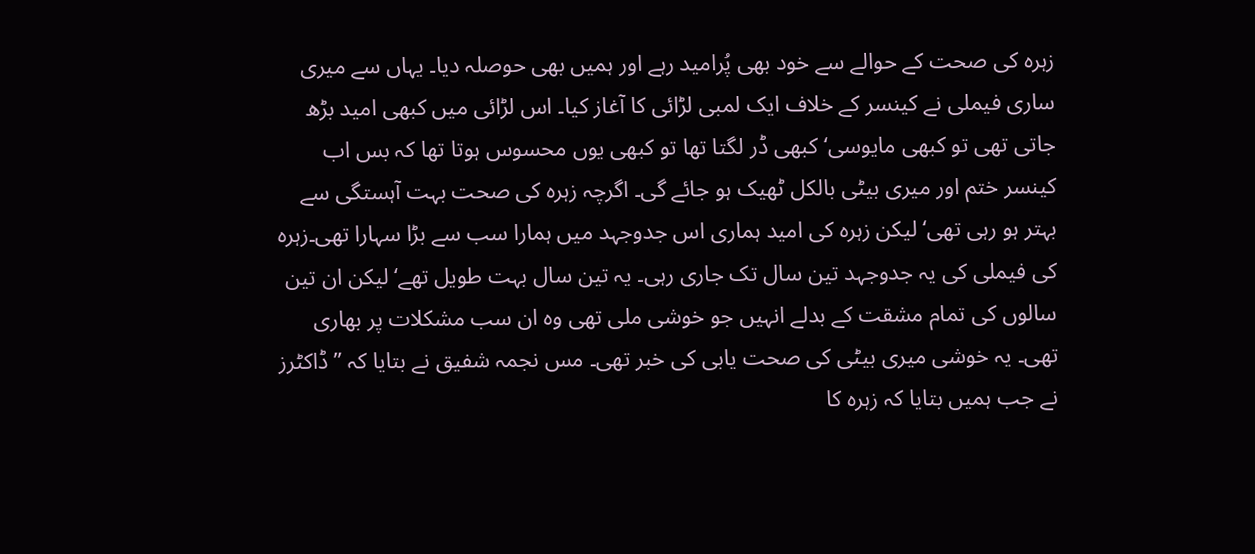زہرہ کی صحت کے حوالے سے خود بھی پُرامید رہے اور ہمیں بھی حوصلہ دیا۔ یہاں سے میری ساری فیملی نے کینسر کے خلاف ایک لمبی لڑائی کا آغاز کیا۔ اس لڑائی میں کبھی امید بڑھ جاتی تھی تو کبھی مایوسی‘ کبھی ڈر لگتا تھا تو کبھی یوں محسوس ہوتا تھا کہ بس اب کینسر ختم اور میری بیٹی بالکل ٹھیک ہو جائے گی۔ اگرچہ زہرہ کی صحت بہت آہستگی سے بہتر ہو رہی تھی‘ لیکن زہرہ کی امید ہماری اس جدوجہد میں ہمارا سب سے بڑا سہارا تھی۔زہرہ کی فیملی کی یہ جدوجہد تین سال تک جاری رہی۔ یہ تین سال بہت طویل تھے‘ لیکن ان تین سالوں کی تمام مشقت کے بدلے انہیں جو خوشی ملی تھی وہ ان سب مشکلات پر بھاری تھی۔ یہ خوشی میری بیٹی کی صحت یابی کی خبر تھی۔ مس نجمہ شفیق نے بتایا کہ ”ڈاکٹرز نے جب ہمیں بتایا کہ زہرہ کا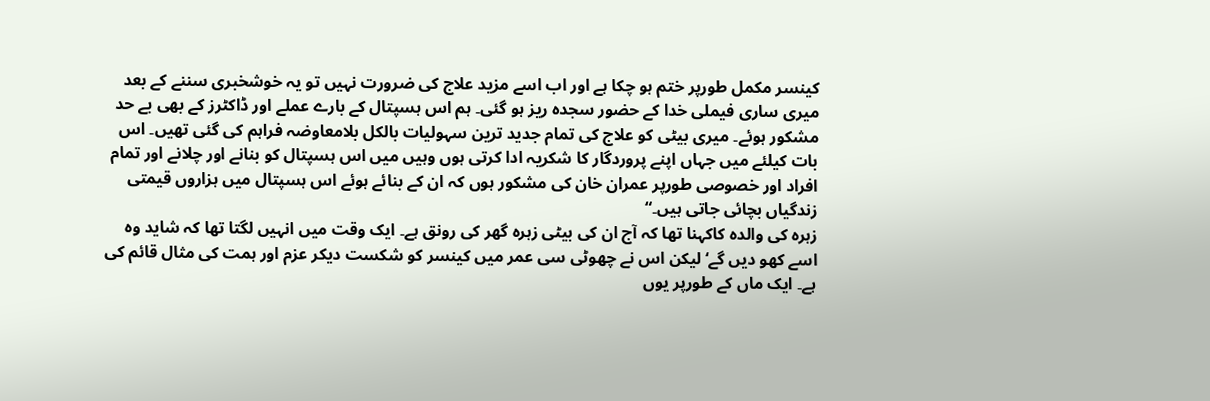کینسر مکمل طورپر ختم ہو چکا ہے اور اب اسے مزید علاج کی ضرورت نہیں تو یہ خوشخبری سننے کے بعد میری ساری فیملی خدا کے حضور سجدہ ریز ہو گئی۔ ہم اس ہسپتال کے بارے عملے اور ڈاکٹرز کے بھی بے حد مشکور ہوئے۔ میری بیٹی کو علاج کی تمام جدید ترین سہولیات بالکل بلامعاوضہ فراہم کی گئی تھیں۔ اس بات کیلئے میں جہاں اپنے پروردگار کا شکریہ ادا کرتی ہوں وہیں میں اس ہسپتال کو بنانے اور چلانے اور تمام افراد اور خصوصی طورپر عمران خان کی مشکور ہوں کہ ان کے بنائے ہوئے اس ہسپتال میں ہزاروں قیمتی زندگیاں بچائی جاتی ہیں۔“
زہرہ کی والدہ کاکہنا تھا کہ آج ان کی بیٹی زہرہ گھر کی رونق ہے۔ ایک وقت میں انہیں لگتا تھا کہ شاید وہ اسے کھو دیں گے‘ لیکن اس نے چھوٹی سی عمر میں کینسر کو شکست دیکر عزم اور ہمت کی مثال قائم کی ہے۔ ایک ماں کے طورپر یوں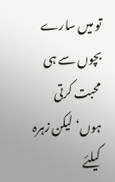تو میں سارے بچوں سے ہی محبت کرتی ہوں‘ لیکن زہرہ کیلئے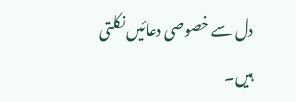دل سے خصوصی دعائیں نکلتی ہیں۔